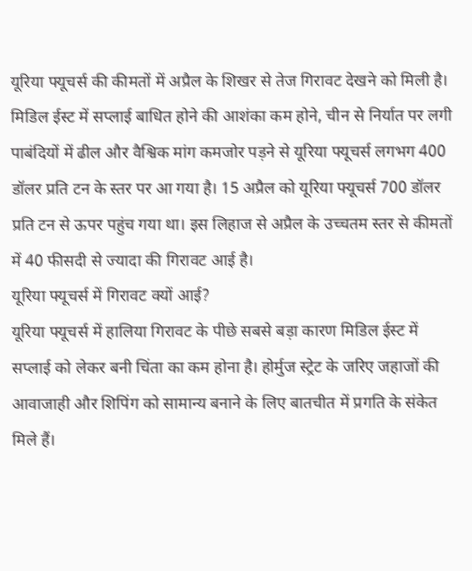यूरिया फ्यूचर्स की कीमतों में अप्रैल के शिखर से तेज गिरावट देखने को मिली है। मिडिल ईस्ट में सप्लाई बाधित होने की आशंका कम होने, चीन से निर्यात पर लगी पाबंदियों में ढील और वैश्विक मांग कमजोर पड़ने से यूरिया फ्यूचर्स लगभग 400 डॉलर प्रति टन के स्तर पर आ गया है। 15 अप्रैल को यूरिया फ्यूचर्स 700 डॉलर प्रति टन से ऊपर पहुंच गया था। इस लिहाज से अप्रैल के उच्चतम स्तर से कीमतों में 40 फीसदी से ज्यादा की गिरावट आई है।
यूरिया फ्यूचर्स में गिरावट क्यों आई?
यूरिया फ्यूचर्स में हालिया गिरावट के पीछे सबसे बड़ा कारण मिडिल ईस्ट में सप्लाई को लेकर बनी चिंता का कम होना है। होर्मुज स्ट्रेट के जरिए जहाजों की आवाजाही और शिपिंग को सामान्य बनाने के लिए बातचीत में प्रगति के संकेत मिले हैं।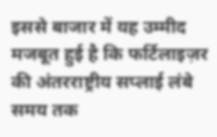इससे बाजार में यह उम्मीद मजबूत हुई है कि फर्टिलाइज़र की अंतरराष्ट्रीय सप्लाई लंबे समय तक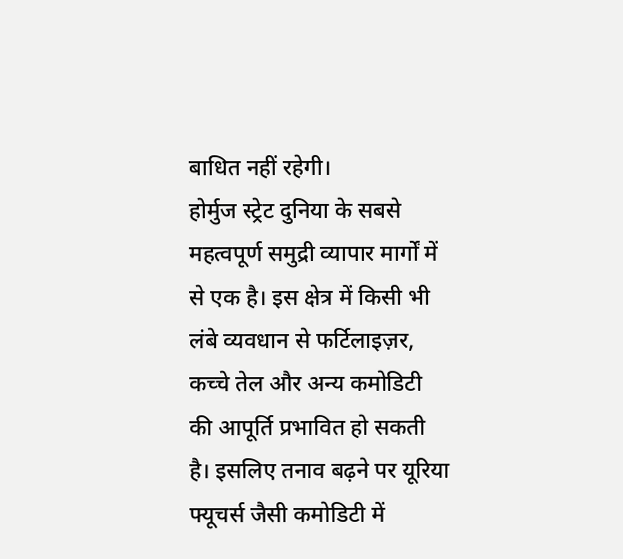बाधित नहीं रहेगी।
होर्मुज स्ट्रेट दुनिया के सबसे महत्वपूर्ण समुद्री व्यापार मार्गों में से एक है। इस क्षेत्र में किसी भी लंबे व्यवधान से फर्टिलाइज़र, कच्चे तेल और अन्य कमोडिटी की आपूर्ति प्रभावित हो सकती है। इसलिए तनाव बढ़ने पर यूरिया फ्यूचर्स जैसी कमोडिटी में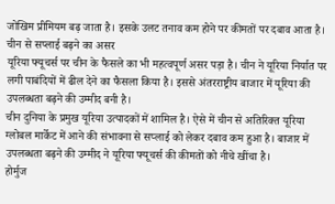जोखिम प्रीमियम बढ़ जाता है। इसके उलट तनाव कम होने पर कीमतों पर दबाव आता है।
चीन से सप्लाई बढ़ने का असर
यूरिया फ्यूचर्स पर चीन के फैसले का भी महत्वपूर्ण असर पड़ा है। चीन ने यूरिया निर्यात पर लगी पाबंदियों में ढील देने का फैसला किया है। इससे अंतरराष्ट्रीय बाजार में यूरिया की उपलब्धता बढ़ने की उम्मीद बनी है।
चीन दुनिया के प्रमुख यूरिया उत्पादकों में शामिल है। ऐसे में चीन से अतिरिक्त यूरिया ग्लोबल मार्केट में आने की संभावना से सप्लाई को लेकर दबाव कम हुआ है। बाजार में उपलब्धता बढ़ने की उम्मीद ने यूरिया फ्यूचर्स की कीमतों को नीचे खींचा है।
होर्मुज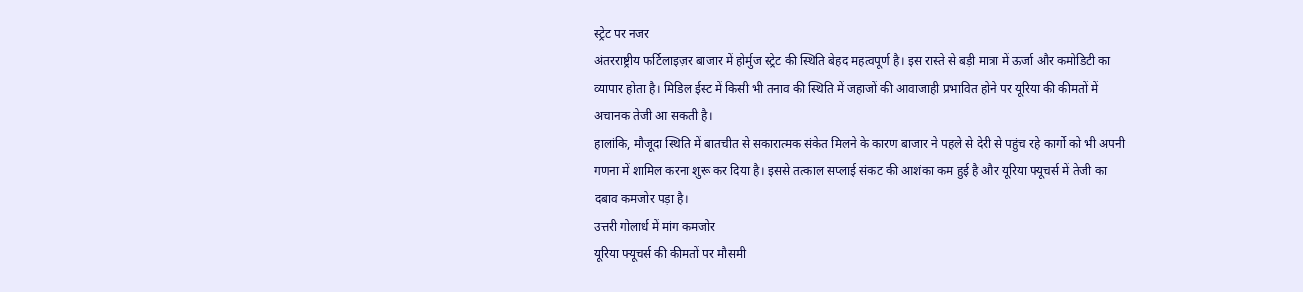स्ट्रेट पर नजर
अंतरराष्ट्रीय फर्टिलाइज़र बाजार में होर्मुज स्ट्रेट की स्थिति बेहद महत्वपूर्ण है। इस रास्ते से बड़ी मात्रा में ऊर्जा और कमोडिटी का व्यापार होता है। मिडिल ईस्ट में किसी भी तनाव की स्थिति में जहाजों की आवाजाही प्रभावित होने पर यूरिया की कीमतों में अचानक तेजी आ सकती है।
हालांकि, मौजूदा स्थिति में बातचीत से सकारात्मक संकेत मिलने के कारण बाजार ने पहले से देरी से पहुंच रहे कार्गो को भी अपनी गणना में शामिल करना शुरू कर दिया है। इससे तत्काल सप्लाई संकट की आशंका कम हुई है और यूरिया फ्यूचर्स में तेजी का दबाव कमजोर पड़ा है।
उत्तरी गोलार्ध में मांग कमजोर
यूरिया फ्यूचर्स की कीमतों पर मौसमी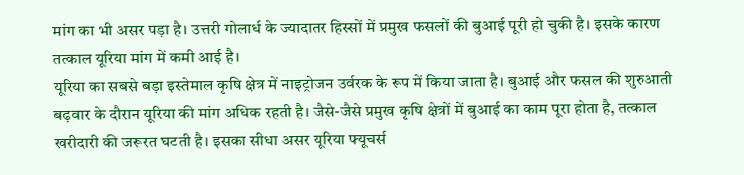मांग का भी असर पड़ा है। उत्तरी गोलार्ध के ज्यादातर हिस्सों में प्रमुख फसलों की बुआई पूरी हो चुकी है। इसके कारण तत्काल यूरिया मांग में कमी आई है।
यूरिया का सबसे बड़ा इस्तेमाल कृषि क्षेत्र में नाइट्रोजन उर्वरक के रूप में किया जाता है। बुआई और फसल की शुरुआती बढ़वार के दौरान यूरिया की मांग अधिक रहती है। जैसे-जैसे प्रमुख कृषि क्षेत्रों में बुआई का काम पूरा होता है, तत्काल खरीदारी की जरूरत घटती है। इसका सीधा असर यूरिया फ्यूचर्स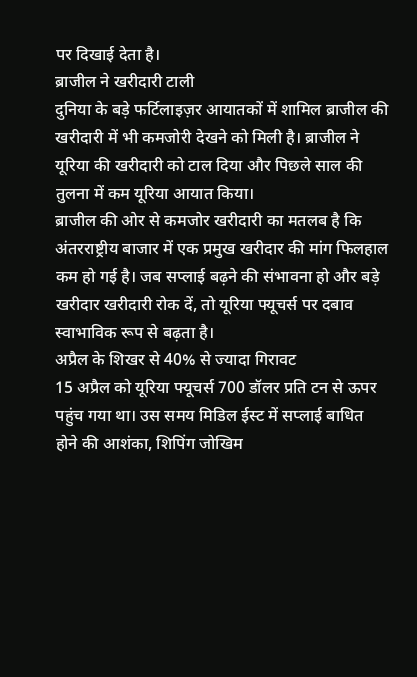पर दिखाई देता है।
ब्राजील ने खरीदारी टाली
दुनिया के बड़े फर्टिलाइज़र आयातकों में शामिल ब्राजील की खरीदारी में भी कमजोरी देखने को मिली है। ब्राजील ने यूरिया की खरीदारी को टाल दिया और पिछले साल की तुलना में कम यूरिया आयात किया।
ब्राजील की ओर से कमजोर खरीदारी का मतलब है कि अंतरराष्ट्रीय बाजार में एक प्रमुख खरीदार की मांग फिलहाल कम हो गई है। जब सप्लाई बढ़ने की संभावना हो और बड़े खरीदार खरीदारी रोक दें, तो यूरिया फ्यूचर्स पर दबाव स्वाभाविक रूप से बढ़ता है।
अप्रैल के शिखर से 40% से ज्यादा गिरावट
15 अप्रैल को यूरिया फ्यूचर्स 700 डॉलर प्रति टन से ऊपर पहुंच गया था। उस समय मिडिल ईस्ट में सप्लाई बाधित होने की आशंका, शिपिंग जोखिम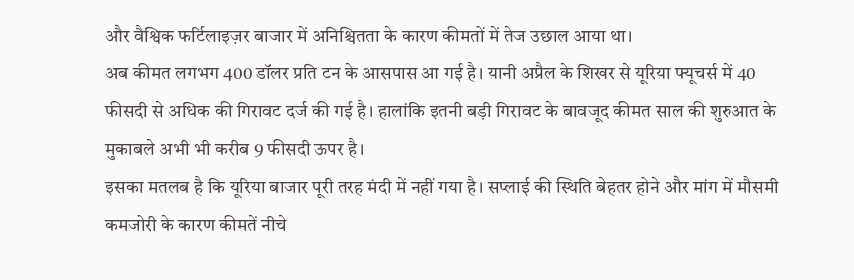और वैश्विक फर्टिलाइज़र बाजार में अनिश्चितता के कारण कीमतों में तेज उछाल आया था।
अब कीमत लगभग 400 डॉलर प्रति टन के आसपास आ गई है। यानी अप्रैल के शिखर से यूरिया फ्यूचर्स में 40 फीसदी से अधिक की गिरावट दर्ज की गई है। हालांकि इतनी बड़ी गिरावट के बावजूद कीमत साल की शुरुआत के मुकाबले अभी भी करीब 9 फीसदी ऊपर है।
इसका मतलब है कि यूरिया बाजार पूरी तरह मंदी में नहीं गया है। सप्लाई की स्थिति बेहतर होने और मांग में मौसमी कमजोरी के कारण कीमतें नीचे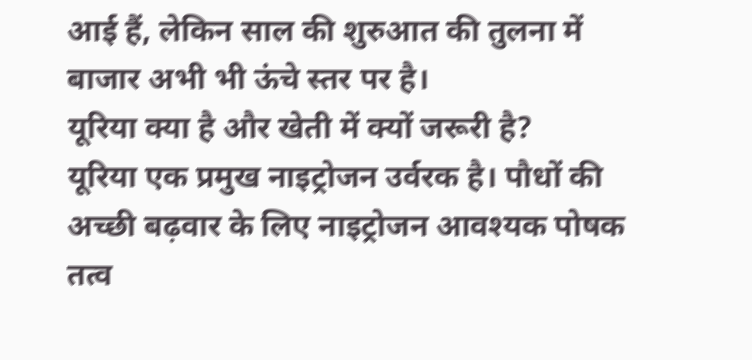आई हैं, लेकिन साल की शुरुआत की तुलना में बाजार अभी भी ऊंचे स्तर पर है।
यूरिया क्या है और खेती में क्यों जरूरी है?
यूरिया एक प्रमुख नाइट्रोजन उर्वरक है। पौधों की अच्छी बढ़वार के लिए नाइट्रोजन आवश्यक पोषक तत्व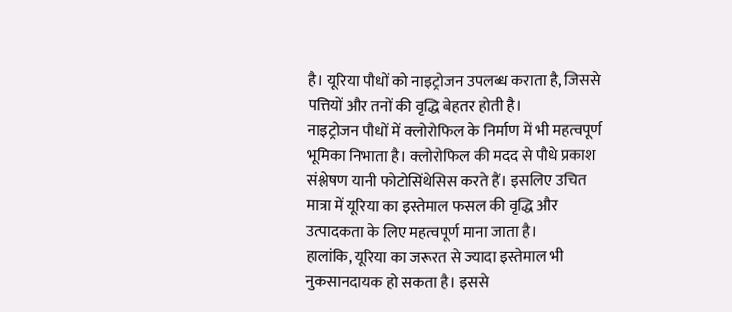है। यूरिया पौधों को नाइट्रोजन उपलब्ध कराता है, जिससे पत्तियों और तनों की वृद्धि बेहतर होती है।
नाइट्रोजन पौधों में क्लोरोफिल के निर्माण में भी महत्वपूर्ण भूमिका निभाता है। क्लोरोफिल की मदद से पौधे प्रकाश संश्लेषण यानी फोटोसिंथेसिस करते हैं। इसलिए उचित मात्रा में यूरिया का इस्तेमाल फसल की वृद्धि और उत्पादकता के लिए महत्वपूर्ण माना जाता है।
हालांकि, यूरिया का जरूरत से ज्यादा इस्तेमाल भी नुकसानदायक हो सकता है। इससे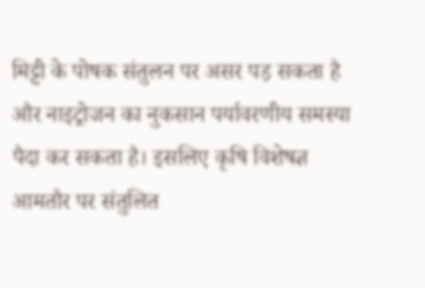मिट्टी के पोषक संतुलन पर असर पड़ सकता है और नाइट्रोजन का नुकसान पर्यावरणीय समस्या पैदा कर सकता है। इसलिए कृषि विशेषज्ञ आमतौर पर संतुलित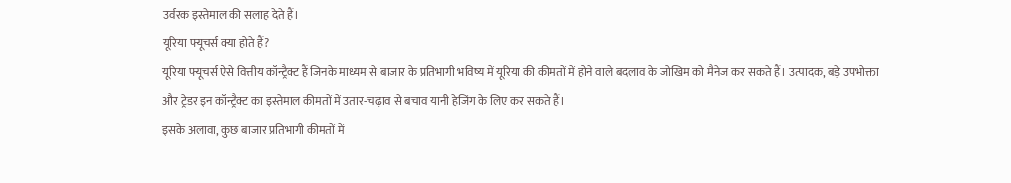उर्वरक इस्तेमाल की सलाह देते हैं।
यूरिया फ्यूचर्स क्या होते हैं?
यूरिया फ्यूचर्स ऐसे वित्तीय कॉन्ट्रैक्ट हैं जिनके माध्यम से बाजार के प्रतिभागी भविष्य में यूरिया की कीमतों में होने वाले बदलाव के जोखिम को मैनेज कर सकते हैं। उत्पादक, बड़े उपभोक्ता और ट्रेडर इन कॉन्ट्रैक्ट का इस्तेमाल कीमतों में उतार-चढ़ाव से बचाव यानी हेजिंग के लिए कर सकते हैं।
इसके अलावा, कुछ बाजार प्रतिभागी कीमतों में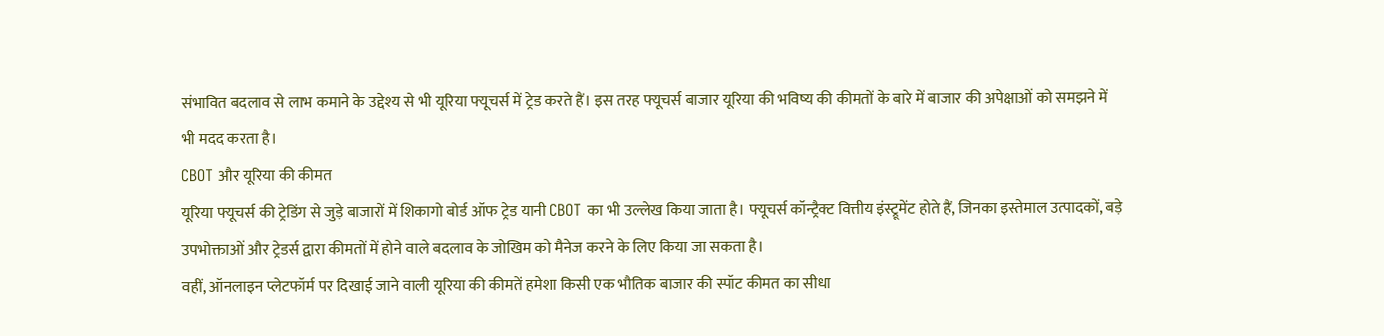संभावित बदलाव से लाभ कमाने के उद्देश्य से भी यूरिया फ्यूचर्स में ट्रेड करते हैं। इस तरह फ्यूचर्स बाजार यूरिया की भविष्य की कीमतों के बारे में बाजार की अपेक्षाओं को समझने में भी मदद करता है।
CBOT और यूरिया की कीमत
यूरिया फ्यूचर्स की ट्रेडिंग से जुड़े बाजारों में शिकागो बोर्ड ऑफ ट्रेड यानी CBOT का भी उल्लेख किया जाता है। फ्यूचर्स कॉन्ट्रैक्ट वित्तीय इंस्ट्रूमेंट होते हैं, जिनका इस्तेमाल उत्पादकों, बड़े उपभोक्ताओं और ट्रेडर्स द्वारा कीमतों में होने वाले बदलाव के जोखिम को मैनेज करने के लिए किया जा सकता है।
वहीं, ऑनलाइन प्लेटफॉर्म पर दिखाई जाने वाली यूरिया की कीमतें हमेशा किसी एक भौतिक बाजार की स्पॉट कीमत का सीधा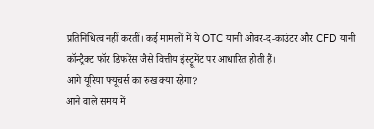प्रतिनिधित्व नहीं करतीं। कई मामलों में ये OTC यानी ओवर-द-काउंटर और CFD यानी कॉन्ट्रैक्ट फॉर डिफरेंस जैसे वित्तीय इंस्ट्रूमेंट पर आधारित होती हैं।
आगे यूरिया फ्यूचर्स का रुख क्या रहेगा?
आने वाले समय में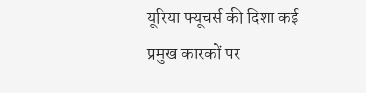यूरिया फ्यूचर्स की दिशा कई प्रमुख कारकों पर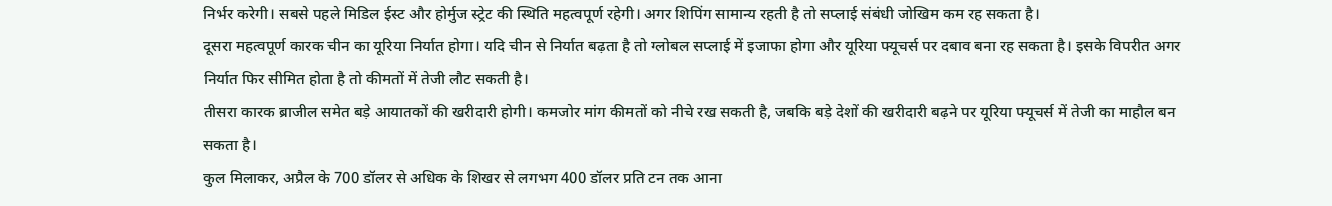निर्भर करेगी। सबसे पहले मिडिल ईस्ट और होर्मुज स्ट्रेट की स्थिति महत्वपूर्ण रहेगी। अगर शिपिंग सामान्य रहती है तो सप्लाई संबंधी जोखिम कम रह सकता है।
दूसरा महत्वपूर्ण कारक चीन का यूरिया निर्यात होगा। यदि चीन से निर्यात बढ़ता है तो ग्लोबल सप्लाई में इजाफा होगा और यूरिया फ्यूचर्स पर दबाव बना रह सकता है। इसके विपरीत अगर निर्यात फिर सीमित होता है तो कीमतों में तेजी लौट सकती है।
तीसरा कारक ब्राजील समेत बड़े आयातकों की खरीदारी होगी। कमजोर मांग कीमतों को नीचे रख सकती है, जबकि बड़े देशों की खरीदारी बढ़ने पर यूरिया फ्यूचर्स में तेजी का माहौल बन सकता है।
कुल मिलाकर, अप्रैल के 700 डॉलर से अधिक के शिखर से लगभग 400 डॉलर प्रति टन तक आना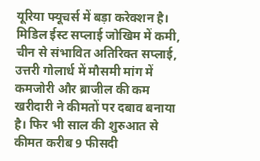यूरिया फ्यूचर्स में बड़ा करेक्शन है। मिडिल ईस्ट सप्लाई जोखिम में कमी, चीन से संभावित अतिरिक्त सप्लाई, उत्तरी गोलार्ध में मौसमी मांग में कमजोरी और ब्राजील की कम खरीदारी ने कीमतों पर दबाव बनाया है। फिर भी साल की शुरुआत से कीमत करीब 9 फीसदी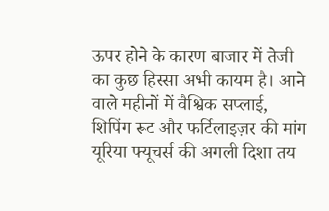ऊपर होने के कारण बाजार में तेजी का कुछ हिस्सा अभी कायम है। आने वाले महीनों में वैश्विक सप्लाई, शिपिंग रूट और फर्टिलाइज़र की मांग यूरिया फ्यूचर्स की अगली दिशा तय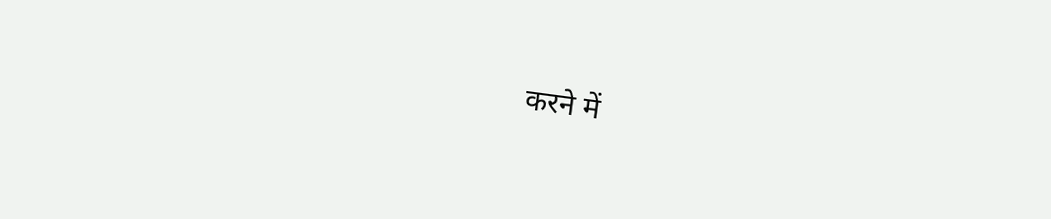करने में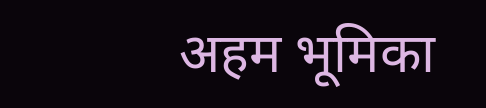अहम भूमिका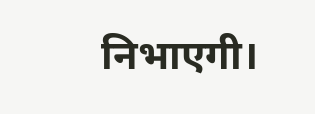निभाएगी।